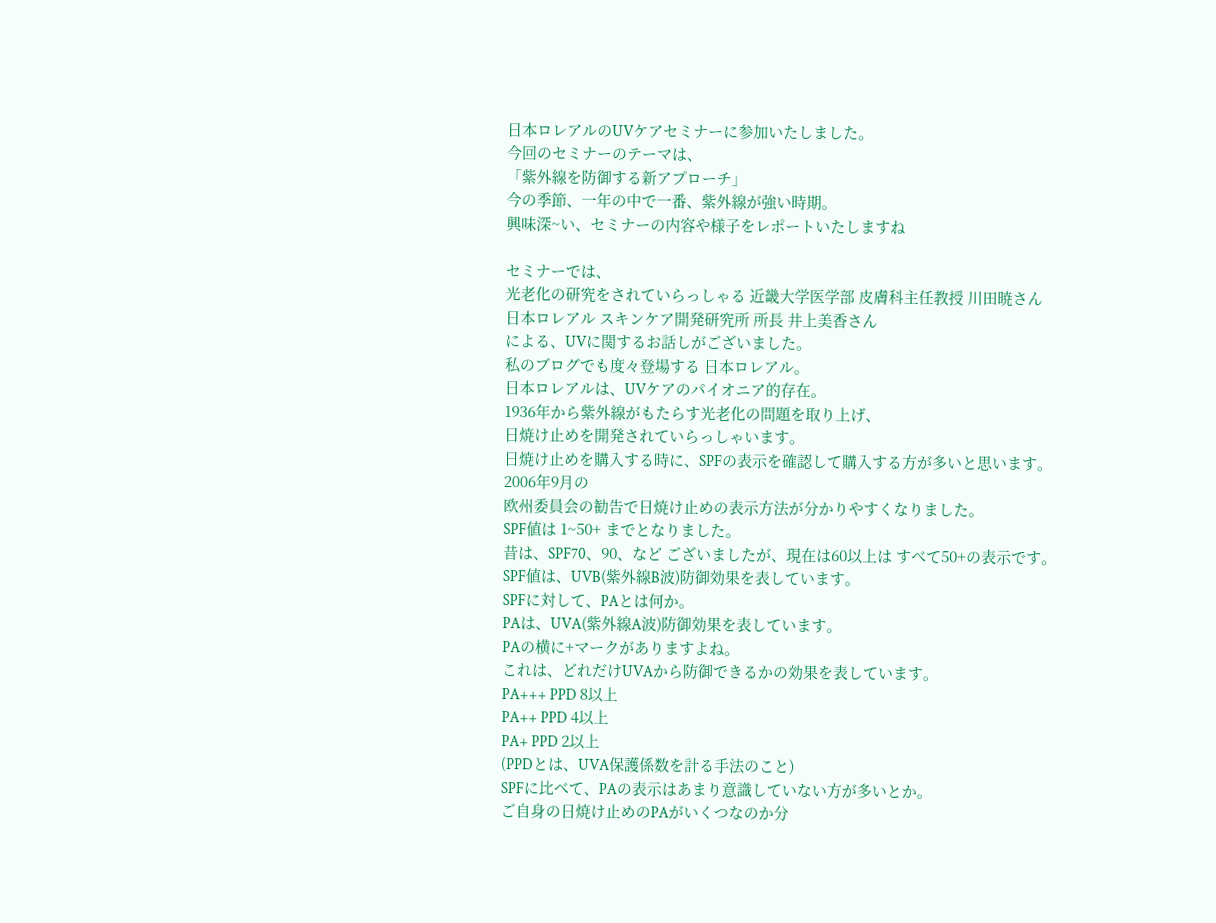日本ロレアルのUVケアセミナーに参加いたしました。
今回のセミナーのテーマは、
「紫外線を防御する新アプローチ」
今の季節、一年の中で一番、紫外線が強い時期。
興味深~い、セミナーの内容や様子をレポートいたしますね

セミナーでは、
光老化の研究をされていらっしゃる 近畿大学医学部 皮膚科主任教授 川田暁さん
日本ロレアル スキンケア開発研究所 所長 井上美香さん
による、UVに関するお話しがございました。
私のブログでも度々登場する 日本ロレアル。
日本ロレアルは、UVケアのパイオニア的存在。
1936年から紫外線がもたらす光老化の問題を取り上げ、
日焼け止めを開発されていらっしゃいます。
日焼け止めを購入する時に、SPFの表示を確認して購入する方が多いと思います。
2006年9月の
欧州委員会の勧告で日焼け止めの表示方法が分かりやすくなりました。
SPF値は 1~50+ までとなりました。
昔は、SPF70、90、など ございましたが、現在は60以上は すべて50+の表示です。
SPF値は、UVB(紫外線B波)防御効果を表しています。
SPFに対して、PAとは何か。
PAは、UVA(紫外線A波)防御効果を表しています。
PAの横に+マークがありますよね。
これは、どれだけUVAから防御できるかの効果を表しています。
PA+++ PPD 8以上
PA++ PPD 4以上
PA+ PPD 2以上
(PPDとは、UVA保護係数を計る手法のこと)
SPFに比べて、PAの表示はあまり意識していない方が多いとか。
ご自身の日焼け止めのPAがいくつなのか分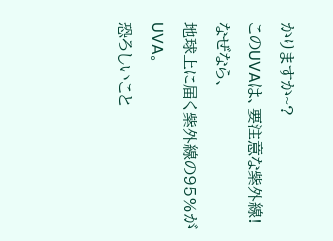かりますか~?
このUVAは、要注意な紫外線!
なぜなら、
地球上に届く紫外線の95%がUVA。
恐ろしいこと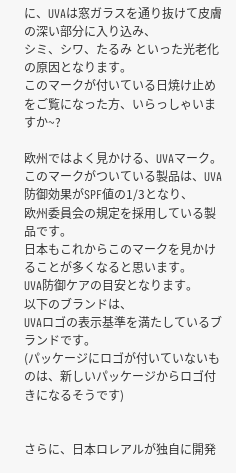に、UVAは窓ガラスを通り抜けて皮膚の深い部分に入り込み、
シミ、シワ、たるみ といった光老化の原因となります。
このマークが付いている日焼け止めをご覧になった方、いらっしゃいますか~?

欧州ではよく見かける、UVAマーク。
このマークがついている製品は、UVA防御効果がSPF値の1/3となり、
欧州委員会の規定を採用している製品です。
日本もこれからこのマークを見かけることが多くなると思います。
UVA防御ケアの目安となります。
以下のブランドは、
UVAロゴの表示基準を満たしているブランドです。
(パッケージにロゴが付いていないものは、新しいパッケージからロゴ付きになるそうです)


さらに、日本ロレアルが独自に開発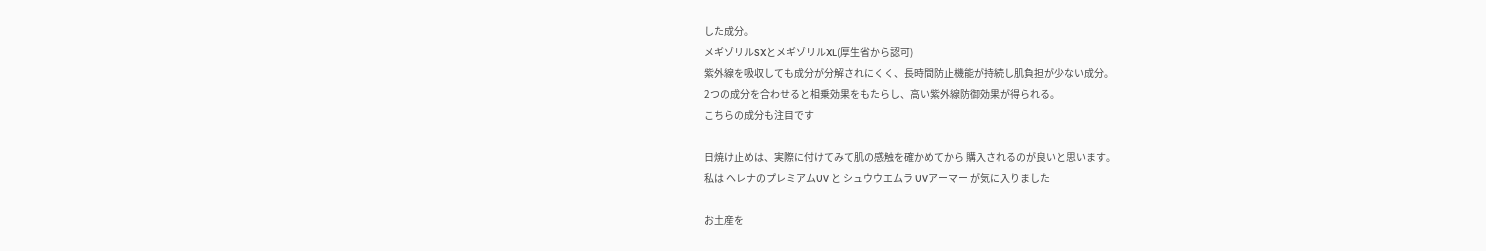した成分。
メギゾリルSXとメギゾリルXL(厚生省から認可)
紫外線を吸収しても成分が分解されにくく、長時間防止機能が持続し肌負担が少ない成分。
2つの成分を合わせると相乗効果をもたらし、高い紫外線防御効果が得られる。
こちらの成分も注目です

日焼け止めは、実際に付けてみて肌の感触を確かめてから 購入されるのが良いと思います。
私は ヘレナのプレミアムUV と シュウウエムラ UVアーマー が気に入りました

お土産を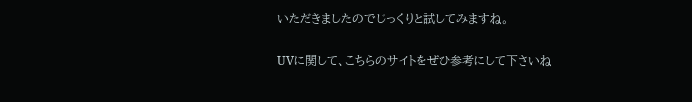いただきましたのでじっくりと試してみますね。

UVに関して、こちらのサイトをぜひ参考にして下さいね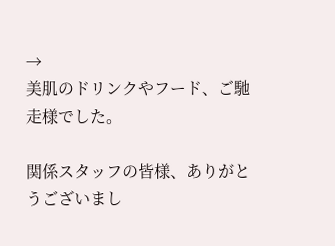→
美肌のドリンクやフード、ご馳走様でした。

関係スタッフの皆様、ありがとうございまし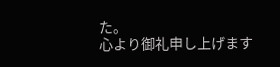た。
心より御礼申し上げます